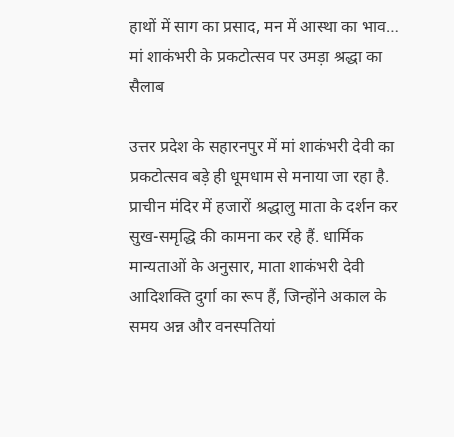हाथों में साग का प्रसाद, मन में आस्था का भाव… मां शाकंभरी के प्रकटोत्सव पर उमड़ा श्रद्धा का सैलाब

उत्तर प्रदेश के सहारनपुर में मां शाकंभरी देवी का प्रकटोत्सव बड़े ही धूमधाम से मनाया जा रहा है. प्राचीन मंदिर में हजारों श्रद्धालु माता के दर्शन कर सुख-समृद्धि की कामना कर रहे हैं. धार्मिक मान्यताओं के अनुसार, माता शाकंभरी देवी आदिशक्ति दुर्गा का रूप हैं, जिन्होंने अकाल के समय अन्न और वनस्पतियां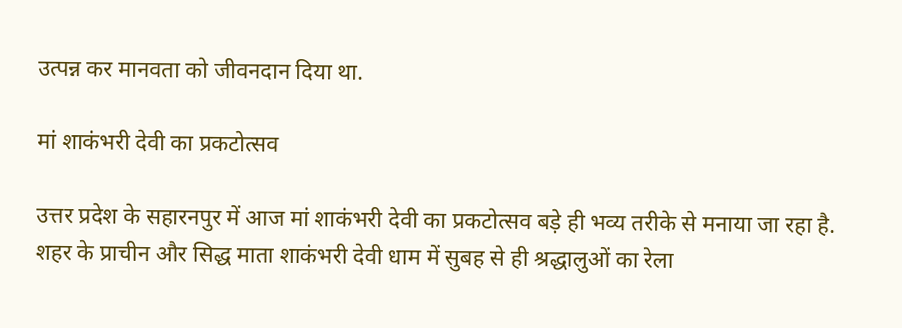उत्पन्न कर मानवता को जीवनदान दिया था.

मां शाकंभरी देवी का प्रकटोत्सव

उत्तर प्रदेश के सहारनपुर में आज मां शाकंभरी देवी का प्रकटोत्सव बड़े ही भव्य तरीके से मनाया जा रहा है. शहर के प्राचीन और सिद्ध माता शाकंभरी देवी धाम में सुबह से ही श्रद्धालुओं का रेला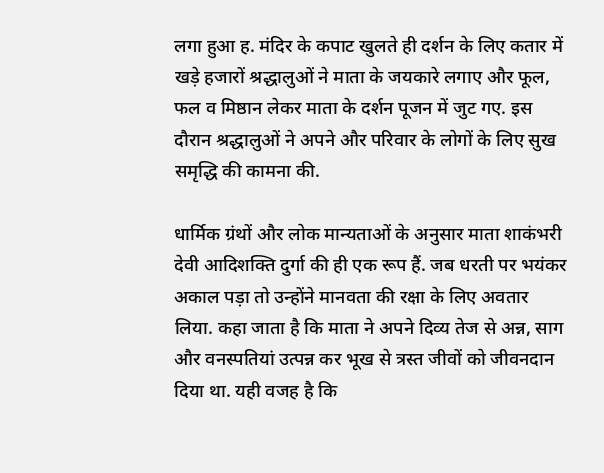लगा हुआ ह. मंदिर के कपाट खुलते ही दर्शन के लिए कतार में खड़े हजारों श्रद्धालुओं ने माता के जयकारे लगाए और फूल, फल व मिष्ठान लेकर माता के दर्शन पूजन में जुट गए. इस दौरान श्रद्धालुओं ने अपने और परिवार के लोगों के लिए सुख समृद्धि की कामना की.

धार्मिक ग्रंथों और लोक मान्यताओं के अनुसार माता शाकंभरी देवी आदिशक्ति दुर्गा की ही एक रूप हैं. जब धरती पर भयंकर अकाल पड़ा तो उन्होंने मानवता की रक्षा के लिए अवतार लिया. कहा जाता है कि माता ने अपने दिव्य तेज से अन्न, साग और वनस्पतियां उत्पन्न कर भूख से त्रस्त जीवों को जीवनदान दिया था. यही वजह है कि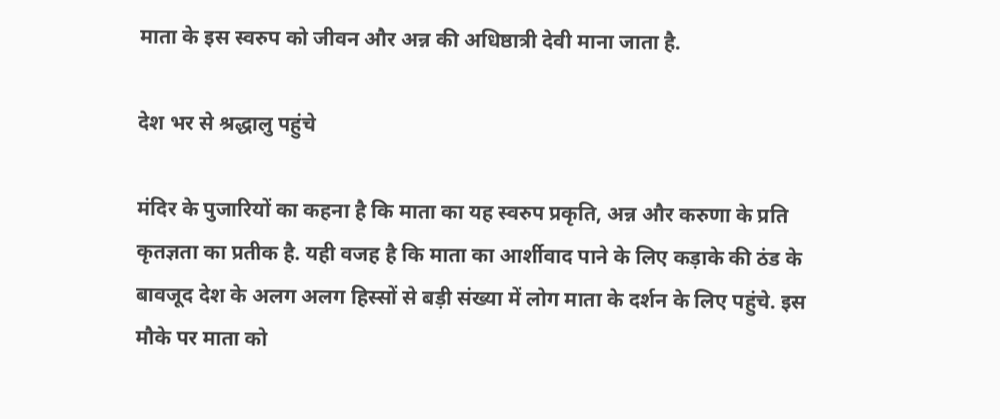माता के इस स्वरुप को जीवन और अन्न की अधिष्ठात्री देवी माना जाता है.

देश भर से श्रद्धालु पहुंचे

मंदिर के पुजारियों का कहना है कि माता का यह स्वरुप प्रकृति, अन्न और करुणा के प्रति कृतज्ञता का प्रतीक है. यही वजह है कि माता का आर्शीवाद पाने के लिए कड़ाके की ठंड के बावजूद देश के अलग अलग हिस्सों से बड़ी संख्या में लोग माता के दर्शन के लिए पहुंचे. इस मौके पर माता को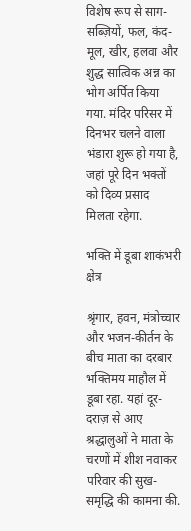विशेष रूप से साग-सब्ज़ियों, फल, कंद-मूल, खीर, हलवा और शुद्ध सात्विक अन्न का भोग अर्पित किया गया. मंदिर परिसर में दिनभर चलने वाला भंडारा शुरू हो गया है, जहां पूरे दिन भक्तों को दिव्य प्रसाद मिलता रहेगा.

भक्ति में डूबा शाकंभरी क्षेत्र

श्रृंगार, हवन, मंत्रोच्चार और भजन-कीर्तन के बीच माता का दरबार भक्तिमय माहौल में डूबा रहा. यहां दूर-दराज़ से आए श्रद्धालुओं ने माता के चरणों में शीश नवाकर परिवार की सुख-समृद्धि की कामना की.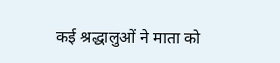कई श्रद्धालुओं ने माता को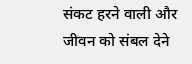संकट हरने वाली और जीवन को संबल देने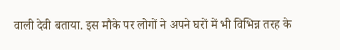वाली देवी बताया. इस मौके पर लोगों ने अपने घरों में भी विभिन्न तरह के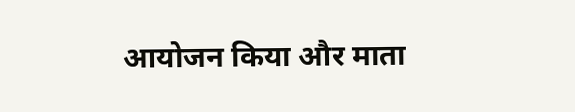आयोजन किया और माता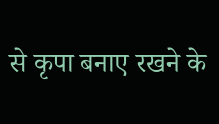से कृपा बनाए रखने के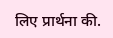लिए प्रार्थना की.